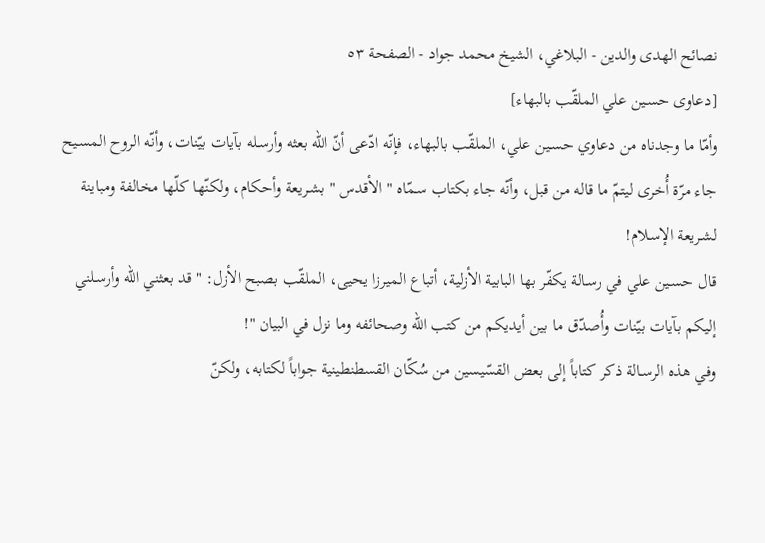نصائح الهدى والدين - البلاغي، الشيخ محمد جواد - الصفحة ٥٣
[دعاوى حسـين علي الملقّب بالبهاء]
وأمّا ما وجدناه من دعاوي حسـين علي، الملقّب بالبهاء، فإنّه ادّعى أنّ الله بعثه وأرسـله بآيات بيّنات، وأنّه الروح المسـيح جاء مرّة أُخرى ليتمّ ما قاله من قبل، وأنّه جاء بكتاب سـمّاه " الأقدس " بشـريعة وأحكام، ولكنّها كلّها مخالفة ومباينة لشـريعة الإسـلام!
قال حسـين علي في رسـالة يكفّر بها البابية الأزلية، أتباع الميرزا يحيى، الملقّب بصبح الأزل: " قد بعثني الله وأرسـلني إليكم بآيات بيّنات وأُصدّق ما بين أيديكم من كتب الله وصحائفه وما نزل في البيان "!
وفي هذه الرسـالة ذكر كتاباً إلى بعض القسّيسين من سُكّان القسطنطينية جواباً لكتابه، ولكنّ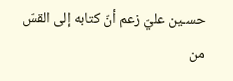حسـين عليّ زعم أنّ كتابه إلى القسّ من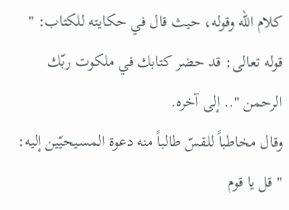كلام الله وقوله، حيث قال في حكايته للكتاب: " قوله تعالى: قد حضر كتابك في ملكوت ربّك الرحمن ".. إلى آخره.
وقال مخاطباً للقسّ طالباً منه دعوة المسـيحيّين إليه: " قل يا قوم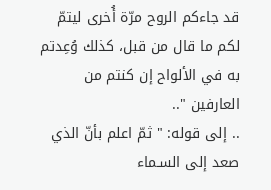قد جاءكم الروح مرّة أُخرى ليتمّ لكم ما قال من قبل، كذلك وُعِدتم به في الألواح إن كنتم من العارفين "..
.. إلى قوله: " ثمّ اعلم بأنّ الذي صعد إلى السـماء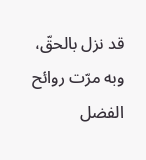قد نزل بالحقّ، وبه مرّت روائح الفضل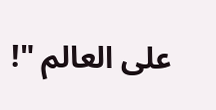على العالم "!